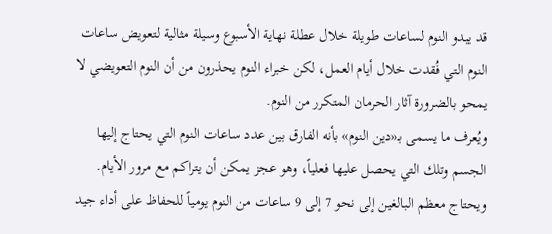قد يبدو النوم لساعات طويلة خلال عطلة نهاية الأسبوع وسيلة مثالية لتعويض ساعات النوم التي فُقدت خلال أيام العمل، لكن خبراء النوم يحذرون من أن النوم التعويضي لا يمحو بالضرورة آثار الحرمان المتكرر من النوم.
ويُعرف ما يسمى بـ«دين النوم» بأنه الفارق بين عدد ساعات النوم التي يحتاج إليها الجسم وتلك التي يحصل عليها فعلياً، وهو عجز يمكن أن يتراكم مع مرور الأيام. ويحتاج معظم البالغين إلى نحو 7 إلى 9 ساعات من النوم يومياً للحفاظ على أداء جيد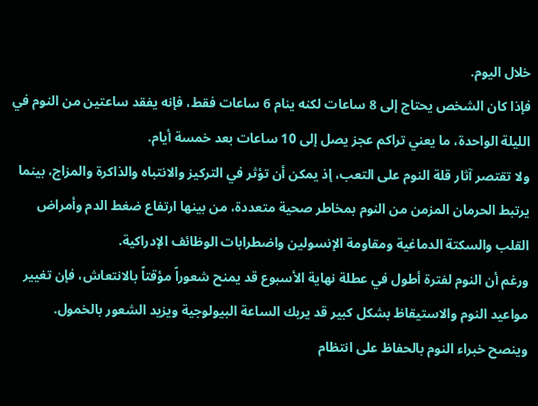خلال اليوم.
فإذا كان الشخص يحتاج إلى 8 ساعات لكنه ينام 6 ساعات فقط، فإنه يفقد ساعتين من النوم في الليلة الواحدة، ما يعني تراكم عجز يصل إلى 10 ساعات بعد خمسة أيام.
ولا تقتصر آثار قلة النوم على التعب، إذ يمكن أن تؤثر في التركيز والانتباه والذاكرة والمزاج، بينما يرتبط الحرمان المزمن من النوم بمخاطر صحية متعددة، من بينها ارتفاع ضغط الدم وأمراض القلب والسكتة الدماغية ومقاومة الإنسولين واضطرابات الوظائف الإدراكية.
ورغم أن النوم لفترة أطول في عطلة نهاية الأسبوع قد يمنح شعوراً مؤقتاً بالانتعاش، فإن تغيير مواعيد النوم والاستيقاظ بشكل كبير قد يربك الساعة البيولوجية ويزيد الشعور بالخمول.
وينصح خبراء النوم بالحفاظ على انتظام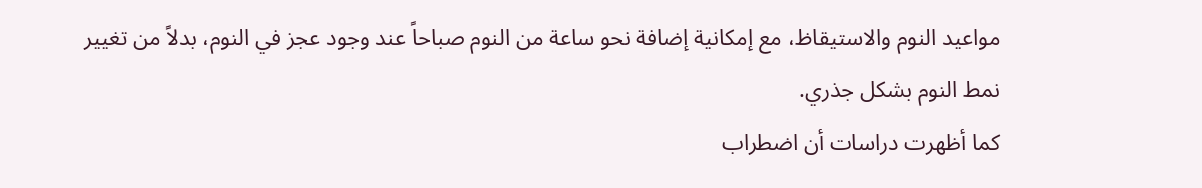مواعيد النوم والاستيقاظ، مع إمكانية إضافة نحو ساعة من النوم صباحاً عند وجود عجز في النوم، بدلاً من تغيير نمط النوم بشكل جذري.
كما أظهرت دراسات أن اضطراب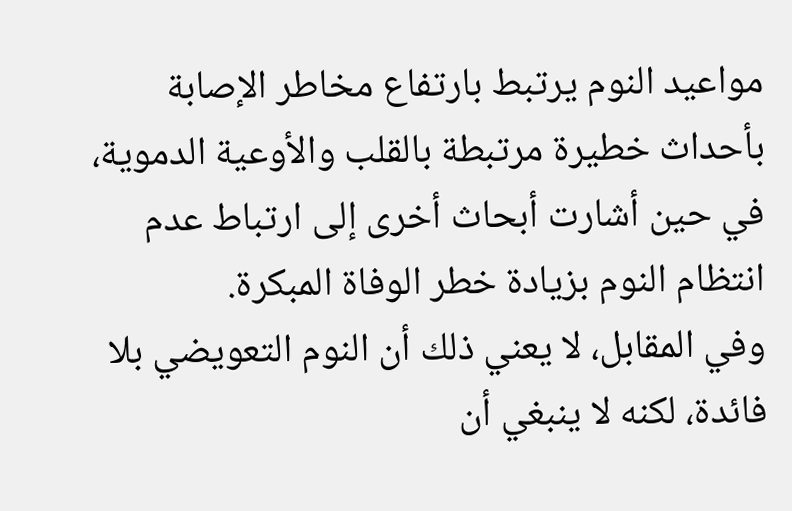مواعيد النوم يرتبط بارتفاع مخاطر الإصابة بأحداث خطيرة مرتبطة بالقلب والأوعية الدموية، في حين أشارت أبحاث أخرى إلى ارتباط عدم انتظام النوم بزيادة خطر الوفاة المبكرة.
وفي المقابل، لا يعني ذلك أن النوم التعويضي بلا فائدة، لكنه لا ينبغي أن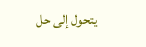يتحول إلى حل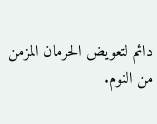دائم لتعويض الحرمان المزمن من النوم.